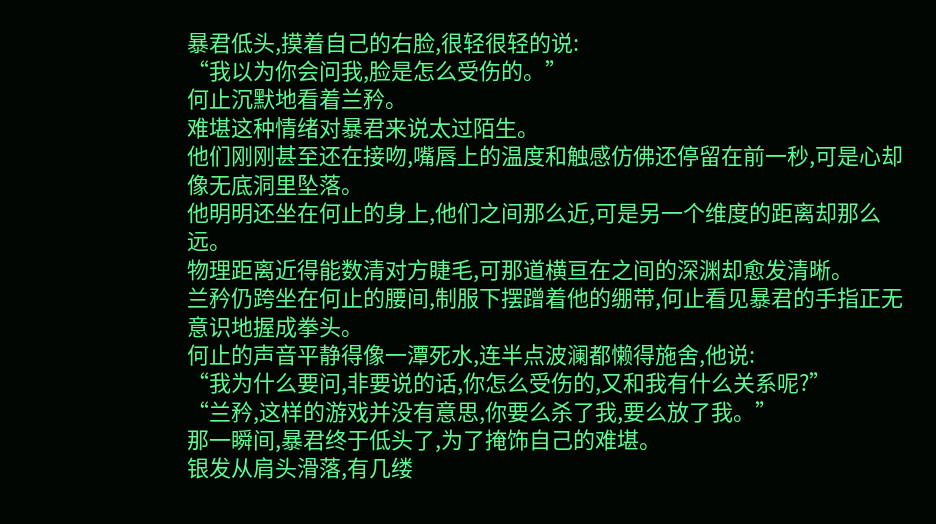暴君低头,摸着自己的右脸,很轻很轻的说:
“我以为你会问我,脸是怎么受伤的。”
何止沉默地看着兰矜。
难堪这种情绪对暴君来说太过陌生。
他们刚刚甚至还在接吻,嘴唇上的温度和触感仿佛还停留在前一秒,可是心却像无底洞里坠落。
他明明还坐在何止的身上,他们之间那么近,可是另一个维度的距离却那么远。
物理距离近得能数清对方睫毛,可那道横亘在之间的深渊却愈发清晰。
兰矜仍跨坐在何止的腰间,制服下摆蹭着他的绷带,何止看见暴君的手指正无意识地握成拳头。
何止的声音平静得像一潭死水,连半点波澜都懒得施舍,他说:
“我为什么要问,非要说的话,你怎么受伤的,又和我有什么关系呢?”
“兰矜,这样的游戏并没有意思,你要么杀了我,要么放了我。”
那一瞬间,暴君终于低头了,为了掩饰自己的难堪。
银发从肩头滑落,有几缕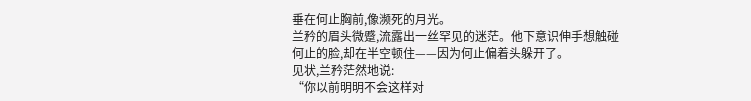垂在何止胸前,像濒死的月光。
兰矜的眉头微蹙,流露出一丝罕见的迷茫。他下意识伸手想触碰何止的脸,却在半空顿住——因为何止偏着头躲开了。
见状,兰矜茫然地说:
“你以前明明不会这样对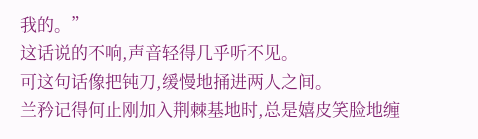我的。”
这话说的不响,声音轻得几乎听不见。
可这句话像把钝刀,缓慢地捅进两人之间。
兰矜记得何止刚加入荆棘基地时,总是嬉皮笑脸地缠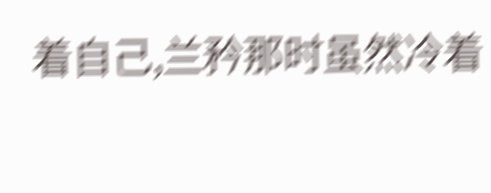着自己,兰矜那时虽然冷着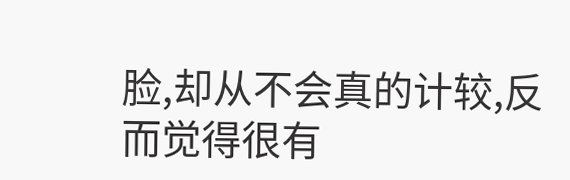脸,却从不会真的计较,反而觉得很有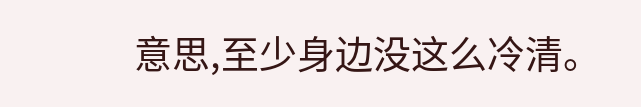意思,至少身边没这么冷清。